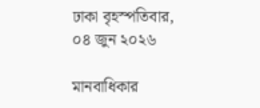ঢাকা বৃহস্পতিবার, ০৪ জুন ২০২৬

মানবাধিকার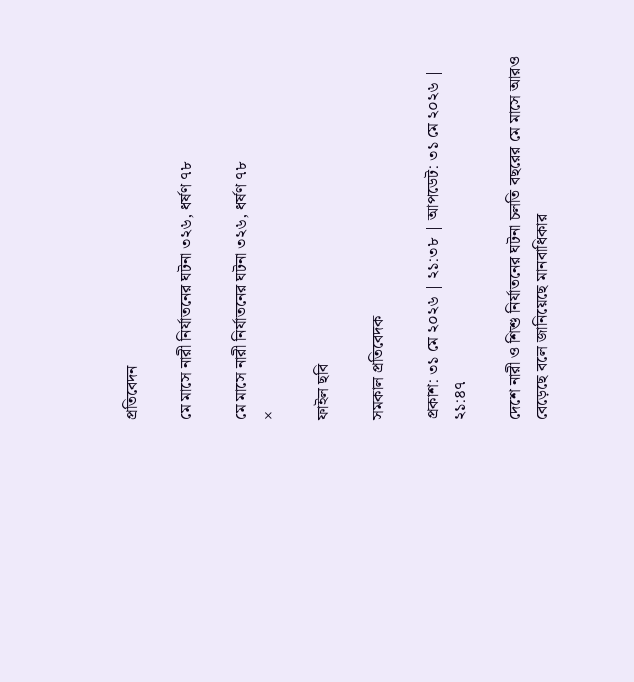প্রতিবেদন

মে মাসে নারী নির্যাতনের ঘটনা ৩২৬, ধর্ষণ ৭৮

মে মাসে নারী নির্যাতনের ঘটনা ৩২৬, ধর্ষণ ৭৮
×

ফাইল ছবি

সমকাল প্রতিবেদক

প্রকাশ: ৩১ মে ২০২৬ | ২১:৩৮ | আপডেট: ৩১ মে ২০২৬ | ২১:৪৭

দেশে নারী ও শিশু নির্যাতনের ঘটনা চলতি বছরের মে মাসে আরও বেড়েছে বলে জানিয়েছে মানবাধিকার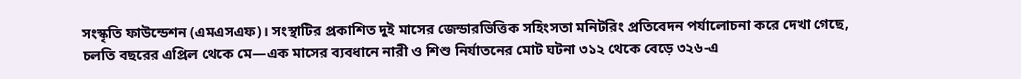সংস্কৃতি ফাউন্ডেশন (এমএসএফ)। সংস্থাটির প্রকাশিত দুই মাসের জেন্ডারভিত্তিক সহিংসতা মনিটরিং প্রতিবেদন পর্যালোচনা করে দেখা গেছে, চলতি বছরের এপ্রিল থেকে মে—এক মাসের ব্যবধানে নারী ও শিশু নির্যাতনের মোট ঘটনা ৩১২ থেকে বেড়ে ৩২৬-এ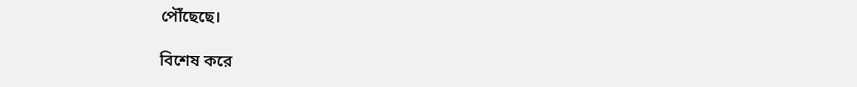পৌঁছেছে।

বিশেষ করে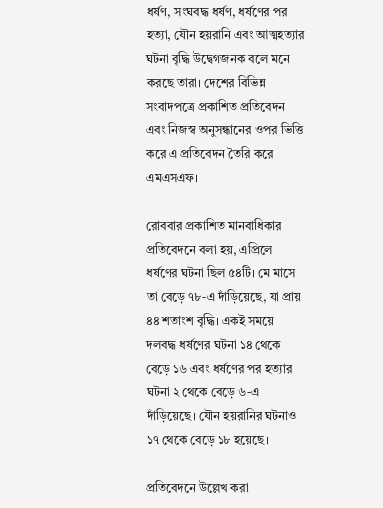ধর্ষণ, সংঘবদ্ধ ধর্ষণ, ধর্ষণের পর হত্যা, যৌন হয়রানি এবং আত্মহত্যার ঘটনা বৃদ্ধি উদ্বেগজনক বলে মনে করছে তারা। দেশের বিভিন্ন সংবাদপত্রে প্রকাশিত প্রতিবেদন এবং নিজস্ব অনুসন্ধানের ওপর ভিত্তি করে এ প্রতিবেদন তৈরি করে এমএসএফ।

রোববার প্রকাশিত মানবাধিকার প্রতিবেদনে বলা হয়, এপ্রিলে ধর্ষণের ঘটনা ছিল ৫৪টি। মে মাসে তা বেড়ে ৭৮-এ দাঁড়িয়েছে, যা প্রায় ৪৪ শতাংশ বৃদ্ধি। একই সময়ে দলবদ্ধ ধর্ষণের ঘটনা ১৪ থেকে বেড়ে ১৬ এবং ধর্ষণের পর হত্যার ঘটনা ২ থেকে বেড়ে ৬-এ দাঁড়িয়েছে। যৌন হয়রানির ঘটনাও ১৭ থেকে বেড়ে ১৮ হয়েছে।

প্রতিবেদনে উল্লেখ করা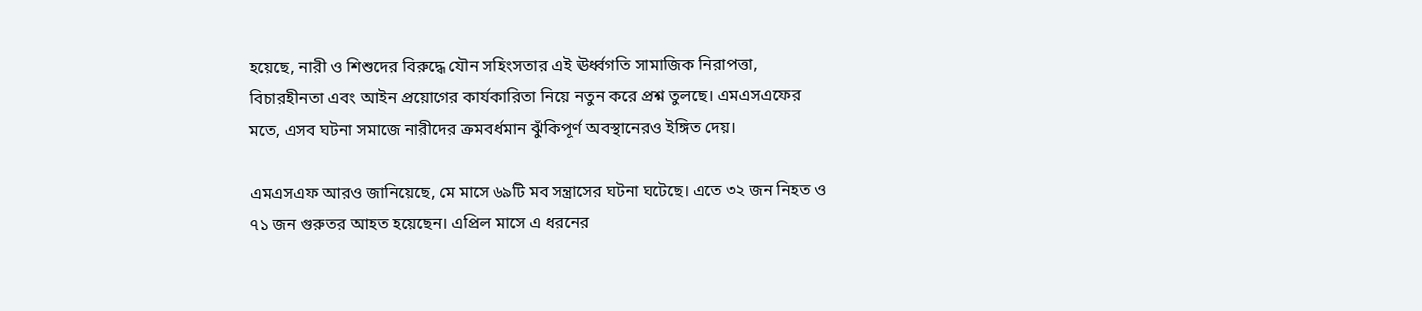হয়েছে, নারী ও শিশুদের বিরুদ্ধে যৌন সহিংসতার এই ঊর্ধ্বগতি সামাজিক নিরাপত্তা, বিচারহীনতা এবং আইন প্রয়োগের কার্যকারিতা নিয়ে নতুন করে প্রশ্ন তুলছে। এমএসএফের মতে, এসব ঘটনা সমাজে নারীদের ক্রমবর্ধমান ঝুঁকিপূর্ণ অবস্থানেরও ইঙ্গিত দেয়।

এমএসএফ আরও জানিয়েছে, মে মাসে ৬৯টি মব সন্ত্রাসের ঘটনা ঘটেছে। এতে ৩২ জন নিহত ও ৭১ জন গুরুতর আহত হয়েছেন। এপ্রিল মাসে এ ধরনের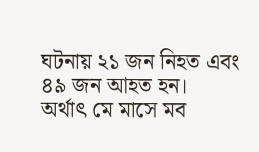ঘটনায় ২১ জন নিহত এবং ৪৯ জন আহত হন। অর্থাৎ মে মাসে মব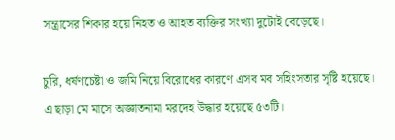সন্ত্রাসের শিকার হয়ে নিহত ও আহত ব্যক্তির সংখ্যা দুটোই বেড়েছে।

চুরি, ধর্ষণচেষ্টা ও জমি নিয়ে বিরোধের কারণে এসব মব সহিংসতার সৃষ্টি হয়েছে। এ ছাড়া মে মাসে অজ্ঞাতনামা মরদেহ উদ্ধার হয়েছে ৫৩টি।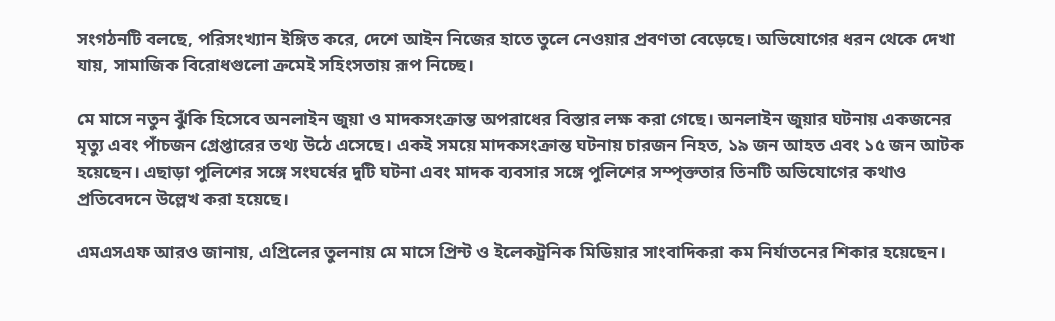সংগঠনটি বলছে, পরিসংখ্যান ইঙ্গিত করে, দেশে আইন নিজের হাতে তুলে নেওয়ার প্রবণতা বেড়েছে। অভিযোগের ধরন থেকে দেখা যায়, সামাজিক বিরোধগুলো ক্রমেই সহিংসতায় রূপ নিচ্ছে।

মে মাসে নতুন ঝুঁকি হিসেবে অনলাইন জুয়া ও মাদকসংক্রান্ত অপরাধের বিস্তার লক্ষ করা গেছে। অনলাইন জুয়ার ঘটনায় একজনের মৃত্যু এবং পাঁচজন গ্রেপ্তারের তথ্য উঠে এসেছে। একই সময়ে মাদকসংক্রান্ত ঘটনায় চারজন নিহত, ১৯ জন আহত এবং ১৫ জন আটক হয়েছেন। এছাড়া পুলিশের সঙ্গে সংঘর্ষের দুটি ঘটনা এবং মাদক ব্যবসার সঙ্গে পুলিশের সম্পৃক্ততার তিনটি অভিযোগের কথাও প্রতিবেদনে উল্লেখ করা হয়েছে।

এমএসএফ আরও জানায়, এপ্রিলের তুলনায় মে মাসে প্রিন্ট ও ইলেকট্রনিক মিডিয়ার সাংবাদিকরা কম নির্যাতনের শিকার হয়েছেন।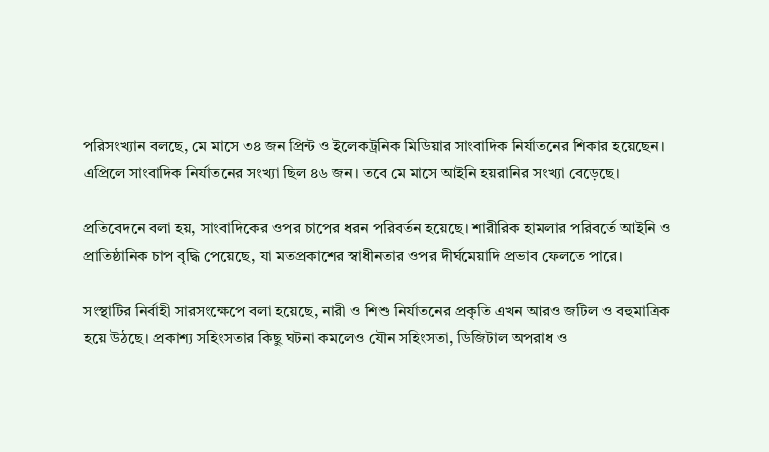পরিসংখ্যান বলছে, মে মাসে ৩৪ জন প্রিন্ট ও ইলেকট্রনিক মিডিয়ার সাংবাদিক নির্যাতনের শিকার হয়েছেন। এপ্রিলে সাংবাদিক নির্যাতনের সংখ্যা ছিল ৪৬ জন। তবে মে মাসে আইনি হয়রানির সংখ্যা বেড়েছে।

প্রতিবেদনে বলা হয়, সাংবাদিকের ওপর চাপের ধরন পরিবর্তন হয়েছে। শারীরিক হামলার পরিবর্তে আইনি ও প্রাতিষ্ঠানিক চাপ বৃদ্ধি পেয়েছে, যা মতপ্রকাশের স্বাধীনতার ওপর দীর্ঘমেয়াদি প্রভাব ফেলতে পারে।

সংস্থাটির নির্বাহী সারসংক্ষেপে বলা হয়েছে, নারী ও শিশু নির্যাতনের প্রকৃতি এখন আরও জটিল ও বহুমাত্রিক হয়ে উঠছে। প্রকাশ্য সহিংসতার কিছু ঘটনা কমলেও যৌন সহিংসতা, ডিজিটাল অপরাধ ও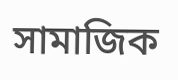সামাজিক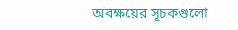অবক্ষয়ের সূচকগুলো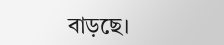বাড়ছে।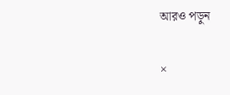আরও পড়ুন

×